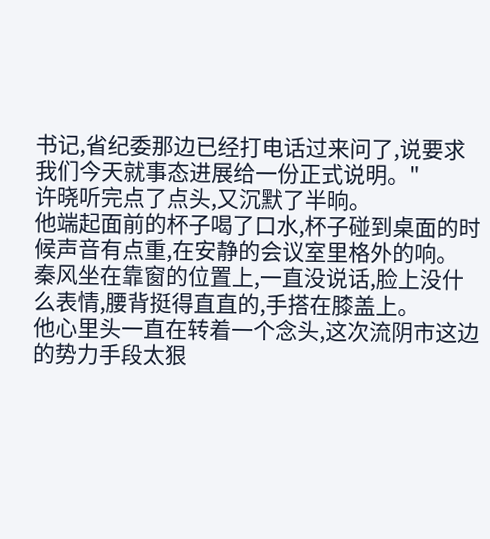书记,省纪委那边已经打电话过来问了,说要求我们今天就事态进展给一份正式说明。"
许晓听完点了点头,又沉默了半晌。
他端起面前的杯子喝了口水,杯子碰到桌面的时候声音有点重,在安静的会议室里格外的响。
秦风坐在靠窗的位置上,一直没说话,脸上没什么表情,腰背挺得直直的,手搭在膝盖上。
他心里头一直在转着一个念头,这次流阴市这边的势力手段太狠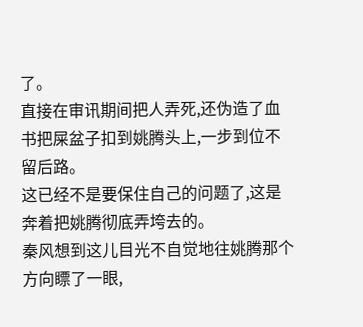了。
直接在审讯期间把人弄死,还伪造了血书把屎盆子扣到姚腾头上,一步到位不留后路。
这已经不是要保住自己的问题了,这是奔着把姚腾彻底弄垮去的。
秦风想到这儿目光不自觉地往姚腾那个方向瞟了一眼,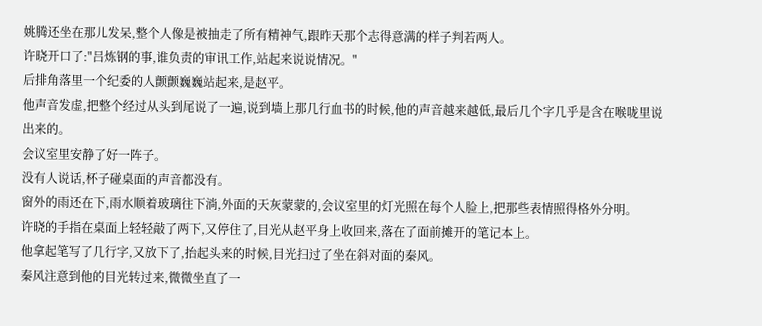姚腾还坐在那儿发呆,整个人像是被抽走了所有精神气,跟昨天那个志得意满的样子判若两人。
许晓开口了:"吕炼钢的事,谁负责的审讯工作,站起来说说情况。"
后排角落里一个纪委的人颤颤巍巍站起来,是赵平。
他声音发虚,把整个经过从头到尾说了一遍,说到墙上那几行血书的时候,他的声音越来越低,最后几个字几乎是含在喉咙里说出来的。
会议室里安静了好一阵子。
没有人说话,杯子碰桌面的声音都没有。
窗外的雨还在下,雨水顺着玻璃往下淌,外面的天灰蒙蒙的,会议室里的灯光照在每个人脸上,把那些表情照得格外分明。
许晓的手指在桌面上轻轻敲了两下,又停住了,目光从赵平身上收回来,落在了面前摊开的笔记本上。
他拿起笔写了几行字,又放下了,抬起头来的时候,目光扫过了坐在斜对面的秦风。
秦风注意到他的目光转过来,微微坐直了一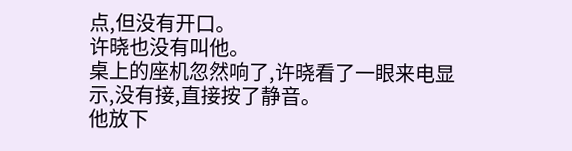点,但没有开口。
许晓也没有叫他。
桌上的座机忽然响了,许晓看了一眼来电显示,没有接,直接按了静音。
他放下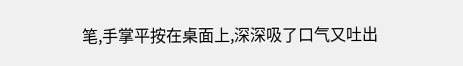笔,手掌平按在桌面上,深深吸了口气又吐出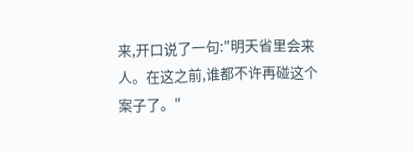来,开口说了一句:"明天省里会来人。在这之前,谁都不许再碰这个案子了。"